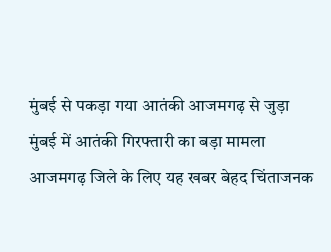मुंबई से पकड़ा गया आतंकी आजमगढ़ से जुड़ा
मुंबई में आतंकी गिरफ्तारी का बड़ा मामला
आजमगढ़ जिले के लिए यह खबर बेहद चिंताजनक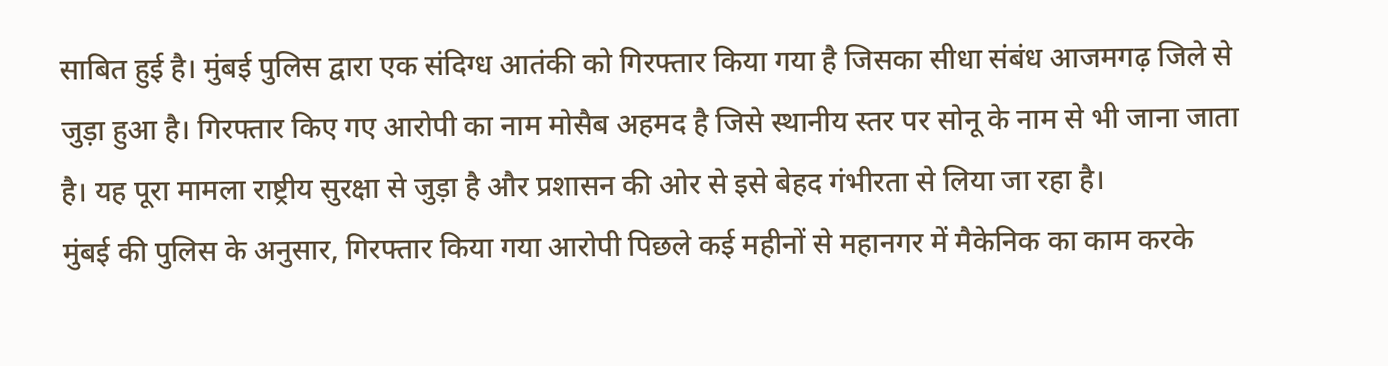साबित हुई है। मुंबई पुलिस द्वारा एक संदिग्ध आतंकी को गिरफ्तार किया गया है जिसका सीधा संबंध आजमगढ़ जिले से जुड़ा हुआ है। गिरफ्तार किए गए आरोपी का नाम मोसैब अहमद है जिसे स्थानीय स्तर पर सोनू के नाम से भी जाना जाता है। यह पूरा मामला राष्ट्रीय सुरक्षा से जुड़ा है और प्रशासन की ओर से इसे बेहद गंभीरता से लिया जा रहा है।
मुंबई की पुलिस के अनुसार, गिरफ्तार किया गया आरोपी पिछले कई महीनों से महानगर में मैकेनिक का काम करके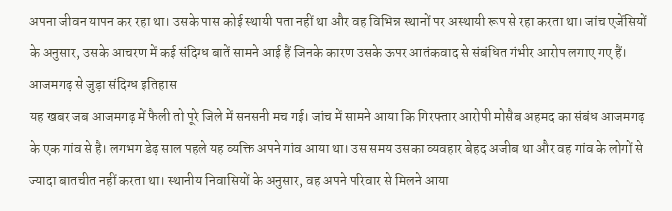अपना जीवन यापन कर रहा था। उसके पास कोई स्थायी पता नहीं था और वह विभिन्न स्थानों पर अस्थायी रूप से रहा करता था। जांच एजेंसियों के अनुसार, उसके आचरण में कई संदिग्ध बातें सामने आई हैं जिनके कारण उसके ऊपर आतंकवाद से संबंधित गंभीर आरोप लगाए गए हैं।
आजमगढ़ से जुड़ा संदिग्ध इतिहास
यह खबर जब आजमगढ़ में फैली तो पूरे जिले में सनसनी मच गई। जांच में सामने आया कि गिरफ्तार आरोपी मोसैब अहमद का संबंध आजमगढ़ के एक गांव से है। लगभग डेढ़ साल पहले यह व्यक्ति अपने गांव आया था। उस समय उसका व्यवहार बेहद अजीब था और वह गांव के लोगों से ज्यादा बातचीत नहीं करता था। स्थानीय निवासियों के अनुसार, वह अपने परिवार से मिलने आया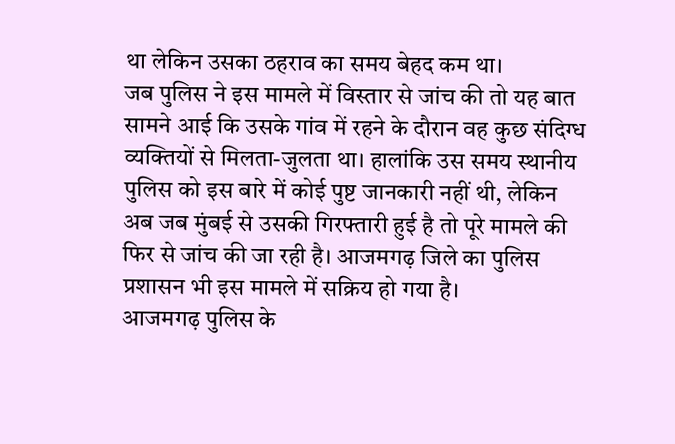था लेकिन उसका ठहराव का समय बेहद कम था।
जब पुलिस ने इस मामले में विस्तार से जांच की तो यह बात सामने आई कि उसके गांव में रहने के दौरान वह कुछ संदिग्ध व्यक्तियों से मिलता-जुलता था। हालांकि उस समय स्थानीय पुलिस को इस बारे में कोई पुष्ट जानकारी नहीं थी, लेकिन अब जब मुंबई से उसकी गिरफ्तारी हुई है तो पूरे मामले की फिर से जांच की जा रही है। आजमगढ़ जिले का पुलिस प्रशासन भी इस मामले में सक्रिय हो गया है।
आजमगढ़ पुलिस के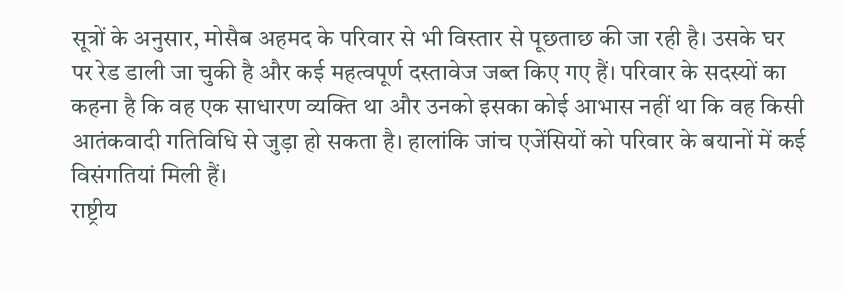सूत्रों के अनुसार, मोसैब अहमद के परिवार से भी विस्तार से पूछताछ की जा रही है। उसके घर पर रेड डाली जा चुकी है और कई महत्वपूर्ण दस्तावेज जब्त किए गए हैं। परिवार के सदस्यों का कहना है कि वह एक साधारण व्यक्ति था और उनको इसका कोई आभास नहीं था कि वह किसी आतंकवादी गतिविधि से जुड़ा हो सकता है। हालांकि जांच एजेंसियों को परिवार के बयानों में कई विसंगतियां मिली हैं।
राष्ट्रीय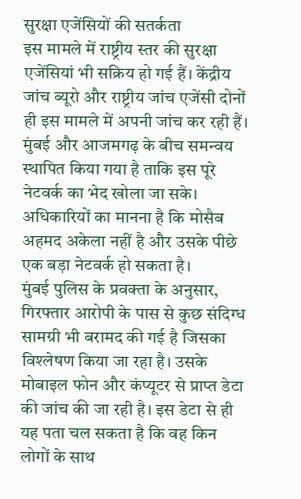सुरक्षा एजेंसियों की सतर्कता
इस मामले में राष्ट्रीय स्तर की सुरक्षा एजेंसियां भी सक्रिय हो गई हैं। केंद्रीय जांच ब्यूरो और राष्ट्रीय जांच एजेंसी दोनों ही इस मामले में अपनी जांच कर रही हैं। मुंबई और आजमगढ़ के बीच समन्वय स्थापित किया गया है ताकि इस पूरे नेटवर्क का भेद खोला जा सके। अधिकारियों का मानना है कि मोसैब अहमद अकेला नहीं है और उसके पीछे एक बड़ा नेटवर्क हो सकता है।
मुंबई पुलिस के प्रवक्ता के अनुसार, गिरफ्तार आरोपी के पास से कुछ संदिग्ध सामग्री भी बरामद की गई है जिसका विश्लेषण किया जा रहा है। उसके मोबाइल फोन और कंप्यूटर से प्राप्त डेटा की जांच की जा रही है। इस डेटा से ही यह पता चल सकता है कि वह किन लोगों के साथ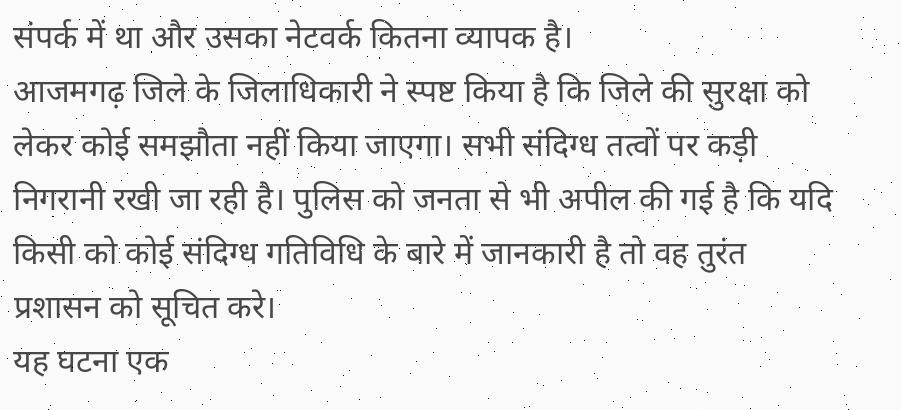संपर्क में था और उसका नेटवर्क कितना व्यापक है।
आजमगढ़ जिले के जिलाधिकारी ने स्पष्ट किया है कि जिले की सुरक्षा को लेकर कोई समझौता नहीं किया जाएगा। सभी संदिग्ध तत्वों पर कड़ी निगरानी रखी जा रही है। पुलिस को जनता से भी अपील की गई है कि यदि किसी को कोई संदिग्ध गतिविधि के बारे में जानकारी है तो वह तुरंत प्रशासन को सूचित करे।
यह घटना एक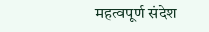महत्वपूर्ण संदेश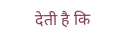देती है कि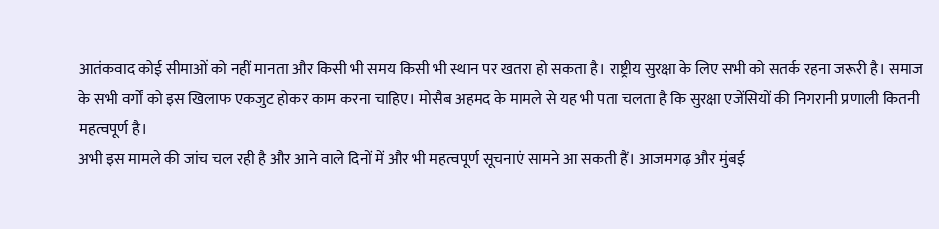आतंकवाद कोई सीमाओं को नहीं मानता और किसी भी समय किसी भी स्थान पर खतरा हो सकता है। राष्ट्रीय सुरक्षा के लिए सभी को सतर्क रहना जरूरी है। समाज के सभी वर्गों को इस खिलाफ एकजुट होकर काम करना चाहिए। मोसैब अहमद के मामले से यह भी पता चलता है कि सुरक्षा एजेंसियों की निगरानी प्रणाली कितनी महत्वपूर्ण है।
अभी इस मामले की जांच चल रही है और आने वाले दिनों में और भी महत्वपूर्ण सूचनाएं सामने आ सकती हैं। आजमगढ़ और मुंबई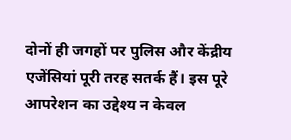दोनों ही जगहों पर पुलिस और केंद्रीय एजेंसियां पूरी तरह सतर्क हैं। इस पूरे आपरेशन का उद्देश्य न केवल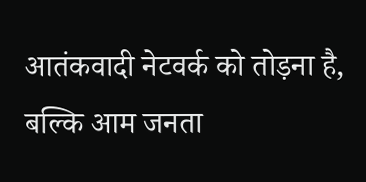आतंकवादी नेटवर्क को तोड़ना है, बल्कि आम जनता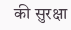की सुरक्षा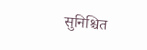सुनिश्चित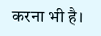करना भी है।